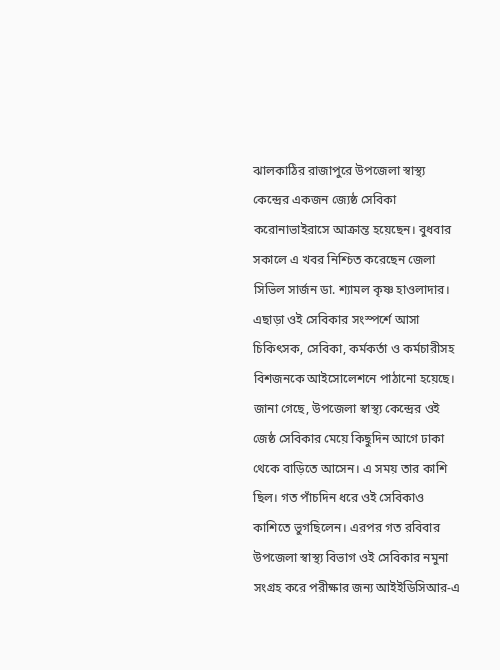ঝালকাঠির রাজাপুরে উপজেলা স্বাস্থ্য কেন্দ্রের একজন জ্যেষ্ঠ সেবিকা করোনাভাইরাসে আক্রান্ত হয়েছেন। বুধবার সকালে এ খবর নিশ্চিত করেছেন জেলা সিভিল সার্জন ডা. শ্যামল কৃষ্ণ হাওলাদার। এছাড়া ওই সেবিকার সংস্পর্শে আসা চিকিৎসক, সেবিকা, কর্মকর্তা ও কর্মচারীসহ বিশজনকে আইসোলেশনে পাঠানো হয়েছে।
জানা গেছে, উপজেলা স্বাস্থ্য কেন্দ্রের ওই জেষ্ঠ সেবিকার মেয়ে কিছুদিন আগে ঢাকা থেকে বাড়িতে আসেন। এ সময় তার কাশি ছিল। গত পাঁচদিন ধরে ওই সেবিকাও কাশিতে ভুগছিলেন। এরপর গত রবিবার উপজেলা স্বাস্থ্য বিভাগ ওই সেবিকার নমুনা সংগ্রহ করে পরীক্ষার জন্য আইইডিসিআর-এ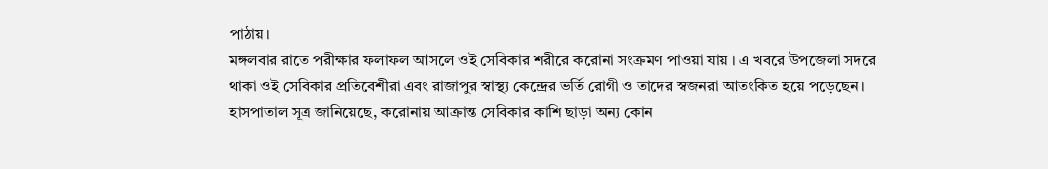পাঠায়।
মঙ্গলবার রাতে পরীক্ষার ফলাফল আসলে ওই সেবিকার শরীরে করোনা সংক্রমণ পাওয়া যায় । এ খবরে উপজেলা সদরে থাকা ওই সেবিকার প্রতিবেশীরা এবং রাজাপুর স্বাস্থ্য কেন্দ্রের ভর্তি রোগী ও তাদের স্বজনরা আতংকিত হয়ে পড়েছেন।
হাসপাতাল সূত্র জানিয়েছে, করোনায় আক্রান্ত সেবিকার কাশি ছাড়া অন্য কোন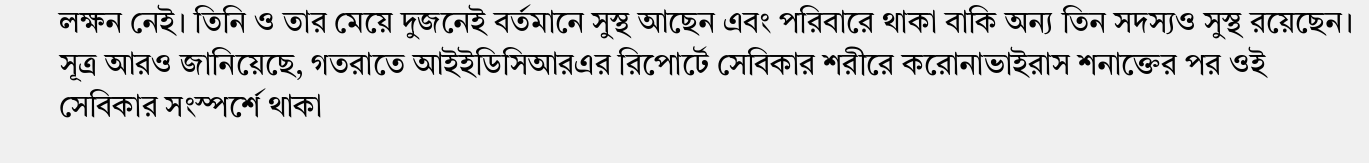লক্ষন নেই। তিনি ও তার মেয়ে দুজনেই বর্তমানে সুস্থ আছেন এবং পরিবারে থাকা বাকি অন্য তিন সদস্যও সুস্থ রয়েছেন।
সূত্র আরও জানিয়েছে, গতরাতে আইইডিসিআরএর রিপোর্টে সেবিকার শরীরে করোনাভাইরাস শনাক্তের পর ওই সেবিকার সংস্পর্শে থাকা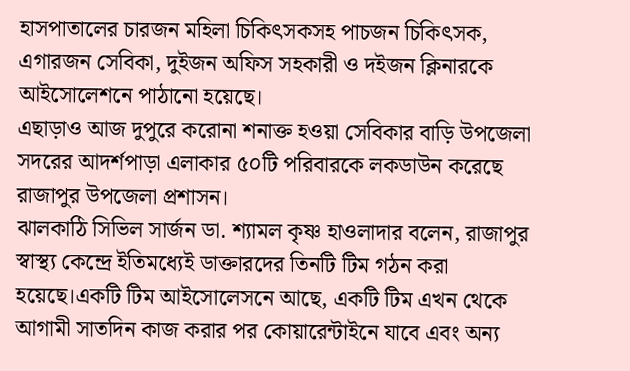হাসপাতালের চারজন মহিলা চিকিৎসকসহ পাচজন চিকিৎসক, এগারজন সেবিকা, দুইজন অফিস সহকারী ও দইজন ক্লিনারকে আইসোলেশনে পাঠানো হয়েছে।
এছাড়াও আজ দুপুরে করোনা শনাক্ত হওয়া সেবিকার বাড়ি উপজেলা সদরের আদর্শপাড়া এলাকার ৫০টি পরিবারকে লকডাউন করেছে রাজাপুর উপজেলা প্রশাসন।
ঝালকাঠি সিভিল সার্জন ডা. শ্যামল কৃষ্ণ হাওলাদার বলেন, রাজাপুর স্বাস্থ্য কেন্দ্রে ইতিমধ্যেই ডাক্তারদের তিনটি টিম গঠন করা হয়েছে।একটি টিম আইসোলেসনে আছে, একটি টিম এখন থেকে আগামী সাতদিন কাজ করার পর কোয়ারেন্টাইনে যাবে এবং অন্য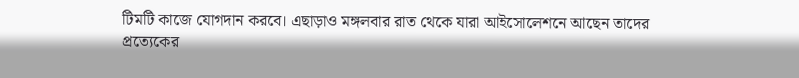টিমটি কাজে যোগদান করবে। এছাড়াও মঙ্গলবার রাত থেকে যারা আইসোলেশনে আছেন তাদের প্রত্যেকের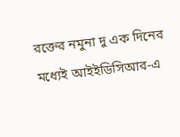রক্তের নমুনা দু এক দিনের মধ্যেই আইইডিসিআর-এ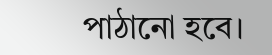পাঠানো হবে।